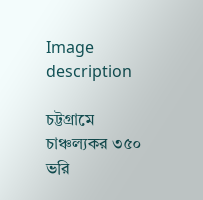Image description

চট্টগ্রামে চাঞ্চল্যকর ৩৫০ ভরি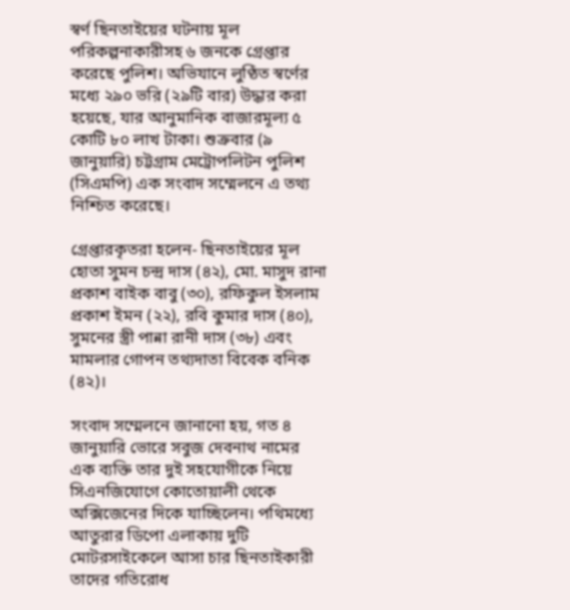স্বর্ণ ছিনতাইয়ের ঘটনায় মূল পরিকল্পনাকারীসহ ৬ জনকে গ্রেপ্তার করেছে পুলিশ। অভিযানে লুণ্ঠিত স্বর্ণের মধ্যে ২৯০ ভরি (২৯টি বার) উদ্ধার করা হয়েছে, যার আনুমানিক বাজারমূল্য ৫ কোটি ৮০ লাখ টাকা। শুক্রবার (৯ জানুয়ারি) চট্টগ্রাম মেট্রোপলিটন পুলিশ (সিএমপি) এক সংবাদ সম্মেলনে এ তথ্য নিশ্চিত করেছে।

গ্রেপ্তারকৃতরা হলেন- ছিনতাইয়ের মূল হোতা সুমন চন্দ্র দাস (৪২), মো. মাসুদ রানা প্রকাশ বাইক বাবু (৩০), রফিকুল ইসলাম প্রকাশ ইমন (২২), রবি কুমার দাস (৪০), সুমনের স্ত্রী পান্না রানী দাস (৩৮) এবং মামলার গোপন তথ্যদাতা বিবেক বনিক (৪২)।

সংবাদ সম্মেলনে জানানো হয়, গত ৪ জানুয়ারি ভোরে সবুজ দেবনাথ নামের এক ব্যক্তি তার দুই সহযোগীকে নিয়ে সিএনজিযোগে কোতোয়ালী থেকে অক্সিজেনের দিকে যাচ্ছিলেন। পথিমধ্যে আতুরার ডিপো এলাকায় দুটি মোটরসাইকেলে আসা চার ছিনতাইকারী তাদের গতিরোধ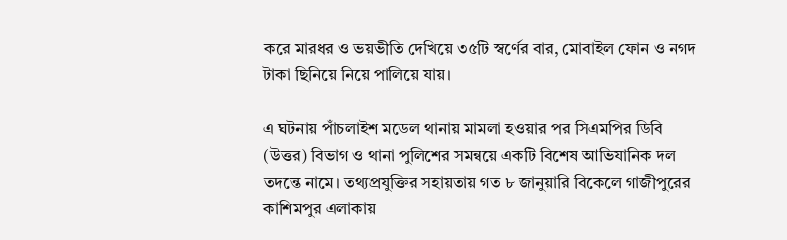করে মারধর ও ভয়ভীতি দেখিয়ে ৩৫টি স্বর্ণের বার, মোবাইল ফোন ও নগদ টাকা ছিনিয়ে নিয়ে পালিয়ে যায়।

এ ঘটনায় পাঁচলাইশ মডেল থানায় মামলা হওয়ার পর সিএমপির ডিবি (উত্তর) বিভাগ ও থানা পুলিশের সমন্বয়ে একটি বিশেষ আভিযানিক দল তদন্তে নামে। তথ্যপ্রযুক্তির সহায়তায় গত ৮ জানুয়ারি বিকেলে গাজীপুরের কাশিমপুর এলাকায়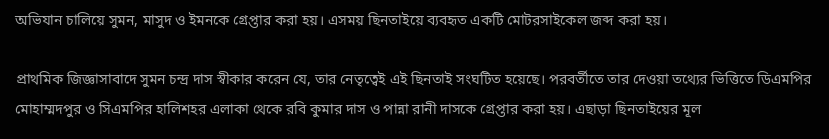অভিযান চালিয়ে সুমন, মাসুদ ও ইমনকে গ্রেপ্তার করা হয়। এসময় ছিনতাইয়ে ব্যবহৃত একটি মোটরসাইকেল জব্দ করা হয়।

প্রাথমিক জিজ্ঞাসাবাদে সুমন চন্দ্র দাস স্বীকার করেন যে, তার নেতৃত্বেই এই ছিনতাই সংঘটিত হয়েছে। পরবর্তীতে তার দেওয়া তথ্যের ভিত্তিতে ডিএমপির মোহাম্মদপুর ও সিএমপির হালিশহর এলাকা থেকে রবি কুমার দাস ও পান্না রানী দাসকে গ্রেপ্তার করা হয়। এছাড়া ছিনতাইয়ের মূল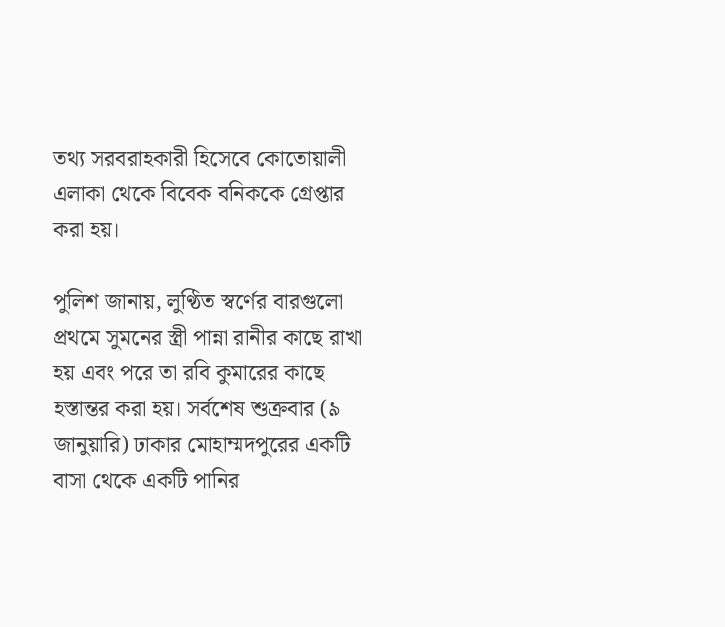তথ্য সরবরাহকারী হিসেবে কোতোয়ালী এলাকা থেকে বিবেক বনিককে গ্রেপ্তার করা হয়।

পুলিশ জানায়, লুণ্ঠিত স্বর্ণের বারগুলো প্রথমে সুমনের স্ত্রী পান্না রানীর কাছে রাখা হয় এবং পরে তা রবি কুমারের কাছে হস্তান্তর করা হয়। সর্বশেষ শুক্রবার (৯ জানুয়ারি) ঢাকার মোহাম্মদপুরের একটি বাসা থেকে একটি পানির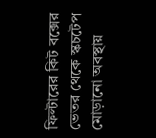ফিল্টারের কিট বক্সের ভেতর থেকে স্কচটেপ মোড়ানো অবস্থায়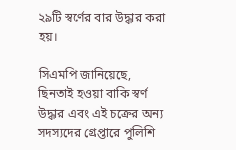২৯টি স্বর্ণের বার উদ্ধার করা হয়।

সিএমপি জানিয়েছে, ছিনতাই হওয়া বাকি স্বর্ণ উদ্ধার এবং এই চক্রের অন্য সদস্যদের গ্রেপ্তারে পুলিশি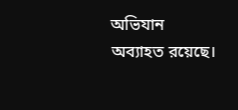অভিযান অব্যাহত রয়েছে।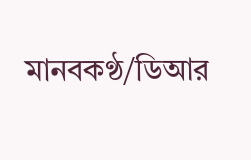মানবকণ্ঠ/ডিআর